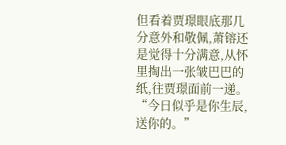但看着贾璟眼底那几分意外和敬佩,萧镕还是觉得十分满意,从怀里掏出一张皱巴巴的纸,往贾璟面前一递。
“今日似乎是你生辰,送你的。”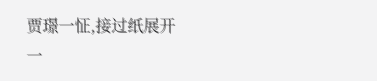贾璟一怔,接过纸展开一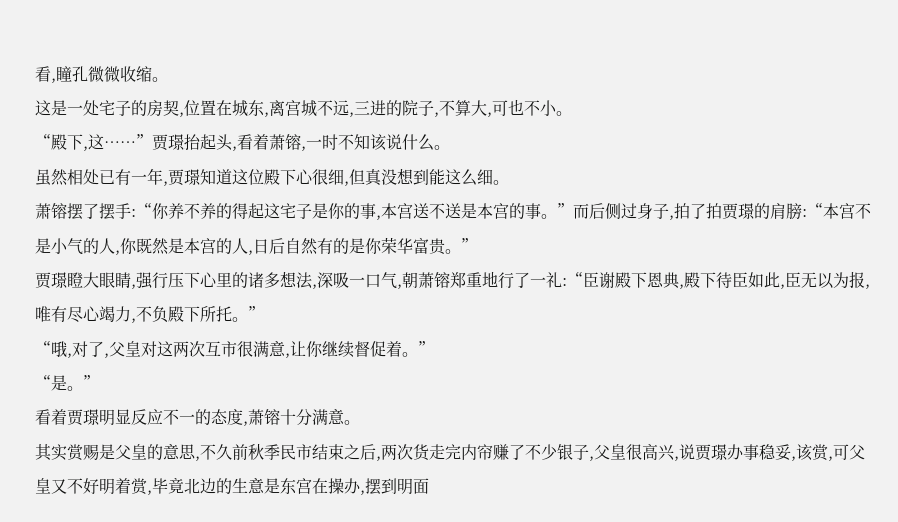看,瞳孔微微收缩。
这是一处宅子的房契,位置在城东,离宫城不远,三进的院子,不算大,可也不小。
“殿下,这……”贾璟抬起头,看着萧镕,一时不知该说什么。
虽然相处已有一年,贾璟知道这位殿下心很细,但真没想到能这么细。
萧镕摆了摆手:“你养不养的得起这宅子是你的事,本宫送不送是本宫的事。”而后侧过身子,拍了拍贾璟的肩膀:“本宫不是小气的人,你既然是本宫的人,日后自然有的是你荣华富贵。”
贾璟瞪大眼睛,强行压下心里的诸多想法,深吸一口气,朝萧镕郑重地行了一礼:“臣谢殿下恩典,殿下待臣如此,臣无以为报,唯有尽心竭力,不负殿下所托。”
“哦,对了,父皇对这两次互市很满意,让你继续督促着。”
“是。”
看着贾璟明显反应不一的态度,萧镕十分满意。
其实赏赐是父皇的意思,不久前秋季民市结束之后,两次货走完内帘赚了不少银子,父皇很高兴,说贾璟办事稳妥,该赏,可父皇又不好明着赏,毕竟北边的生意是东宫在操办,摆到明面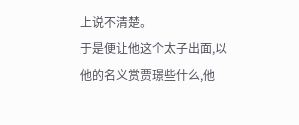上说不清楚。
于是便让他这个太子出面,以他的名义赏贾璟些什么,他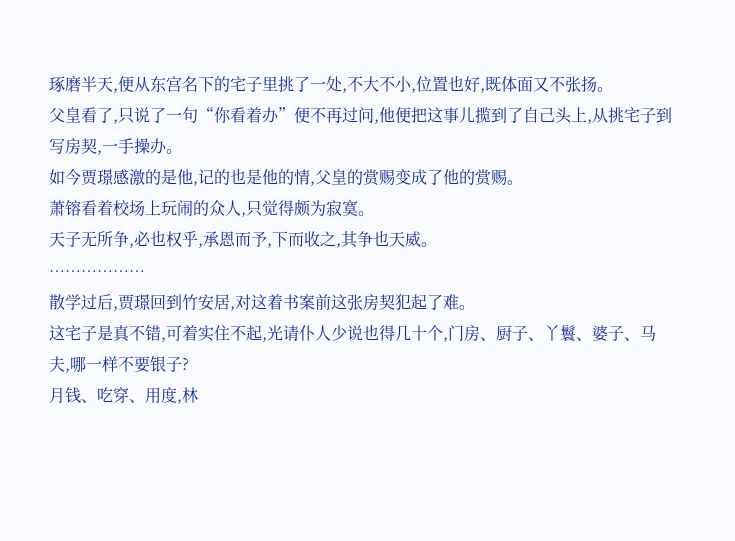琢磨半天,便从东宫名下的宅子里挑了一处,不大不小,位置也好,既体面又不张扬。
父皇看了,只说了一句“你看着办”便不再过问,他便把这事儿揽到了自己头上,从挑宅子到写房契,一手操办。
如今贾璟感激的是他,记的也是他的情,父皇的赏赐变成了他的赏赐。
萧镕看着校场上玩闹的众人,只觉得颇为寂寞。
天子无所争,必也权乎,承恩而予,下而收之,其争也天威。
………………
散学过后,贾璟回到竹安居,对这着书案前这张房契犯起了难。
这宅子是真不错,可着实住不起,光请仆人少说也得几十个,门房、厨子、丫鬟、婆子、马夫,哪一样不要银子?
月钱、吃穿、用度,林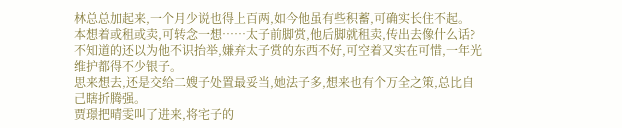林总总加起来,一个月少说也得上百两,如今他虽有些积蓄,可确实长住不起。
本想着或租或卖,可转念一想……太子前脚赏,他后脚就租卖,传出去像什么话?
不知道的还以为他不识抬举,嫌弃太子赏的东西不好,可空着又实在可惜,一年光维护都得不少银子。
思来想去,还是交给二嫂子处置最妥当,她法子多,想来也有个万全之策,总比自己瞎折腾强。
贾璟把晴雯叫了进来,将宅子的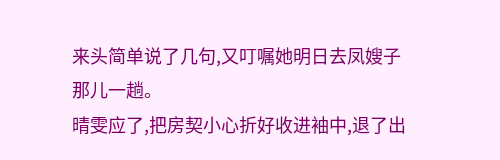来头简单说了几句,又叮嘱她明日去凤嫂子那儿一趟。
晴雯应了,把房契小心折好收进袖中,退了出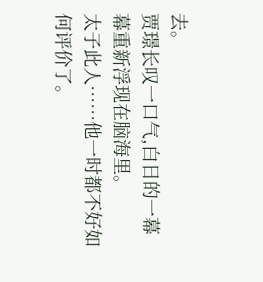去。
贾璟长叹一口气,白日的一幕幕重新浮现在脑海里。
太子此人……他一时都不好如何评价了。